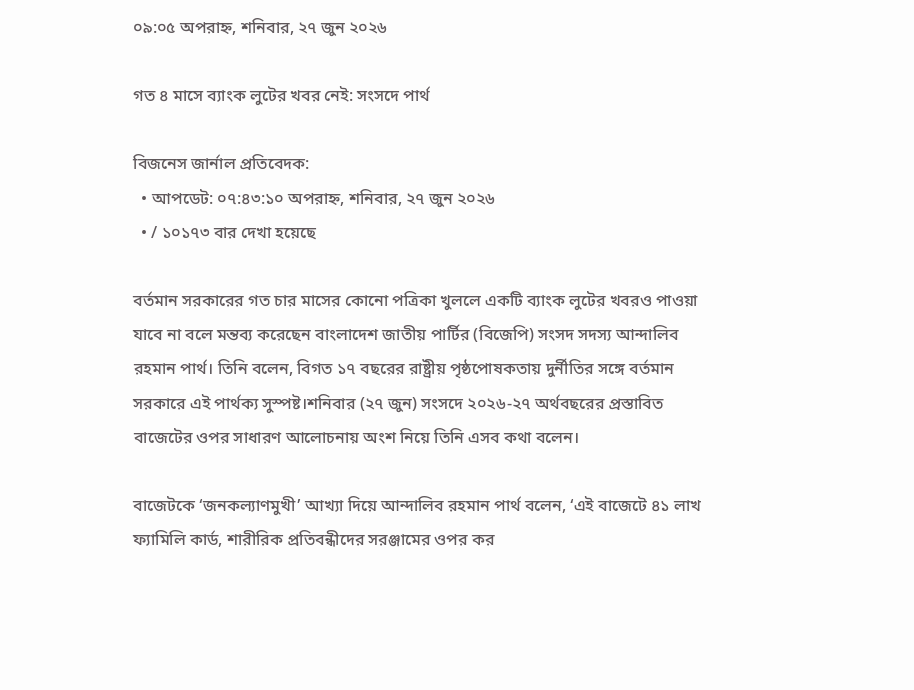০৯:০৫ অপরাহ্ন, শনিবার, ২৭ জুন ২০২৬

গত ৪ মাসে ব্যাংক লুটের খবর নেই: সংসদে পার্থ

বিজনেস জার্নাল প্রতিবেদক:
  • আপডেট: ০৭:৪৩:১০ অপরাহ্ন, শনিবার, ২৭ জুন ২০২৬
  • / ১০১৭৩ বার দেখা হয়েছে

বর্তমান সরকারের গত চার মাসের কোনো পত্রিকা খুললে একটি ব্যাংক লুটের খবরও পাওয়া যাবে না বলে মন্তব্য করেছেন বাংলাদেশ জাতীয় পার্টির (বিজেপি) সংসদ সদস্য আন্দালিব রহমান পার্থ। তিনি বলেন, বিগত ১৭ বছরের রাষ্ট্রীয় পৃষ্ঠপোষকতায় দুর্নীতির সঙ্গে বর্তমান সরকারে এই পার্থক্য সুস্পষ্ট।শনিবার (২৭ জুন) সংসদে ২০২৬-২৭ অর্থবছরের প্রস্তাবিত বাজেটের ওপর সাধারণ আলোচনায় অংশ নিয়ে তিনি এসব কথা বলেন।

বাজেটকে ‘জনকল্যাণমুখী’ আখ্যা দিয়ে আন্দালিব রহমান পার্থ বলেন, ‘এই বাজেটে ৪১ লাখ ফ্যামিলি কার্ড, শারীরিক প্রতিবন্ধীদের সরঞ্জামের ওপর কর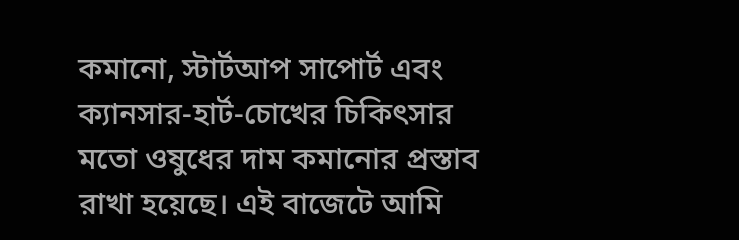কমানো, স্টার্টআপ সাপোর্ট এবং ক্যানসার-হার্ট-চোখের চিকিৎসার মতো ওষুধের দাম কমানোর প্রস্তাব রাখা হয়েছে। এই বাজেটে আমি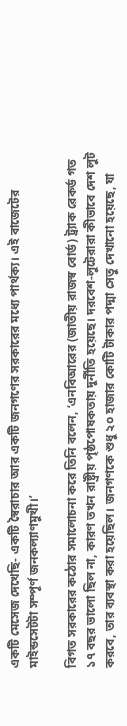একটি মেসেজ দেখেছি- একটি স্বৈরাচার আর একটি জনগণের সরকারের মধ্যে পার্থক্য। এই বাজেটের মাইন্ডসেটটা সম্পূর্ণ জনকল্যাণমুখী।’

বিগত সরকারের কঠোর সমালোচনা করে তিনি বলেন, ‘এনবিআরের (জাতীয় রাজস্ব বোর্ড) ট্র্যাক রেকর্ড গত ১৭ বছর ভালো ছিল না, কারণ তখন রাষ্ট্রীয় পৃষ্ঠপোষকতায় দুর্নীতি হয়েছে। দরবেশ-লুটেরারা কীভাবে দেশ লুট করবে, তার ব্যবস্থা করা হয়েছিল। জনগণকে শুধু ২০ হাজার কোটি টাকার পদ্মা সেতু দেখানো হয়েছে, যা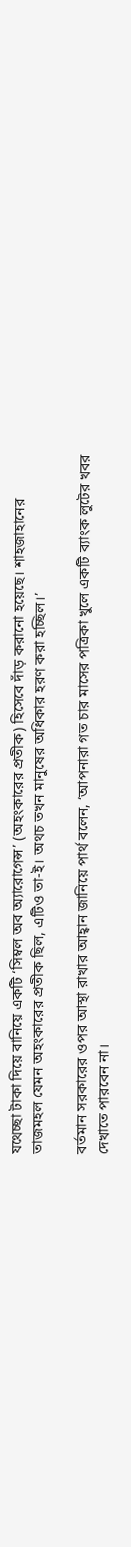যথেচ্ছা টাকা দিয়ে বানিয়ে একটি ‘সিম্বল অব অ্যারোগেন্স’ (অহংকারের প্রতীক) হিসেবে দাঁড় করানো হয়েছে। শাহজাহানের তাজমহল যেমন অহংকারের প্রতীক ছিল, এটিও তা-ই। অথচ তখন মানুষের অধিকার হরণ করা হচ্ছিল।’

বর্তমান সরকারের ওপর আস্থা রাখার আহ্বান জানিয়ে পার্থ বলেন, ‘আপনারা গত চার মাসের পত্রিকা খুলে একটি ব্যাংক লুটের খবর দেখাতে পারবেন না।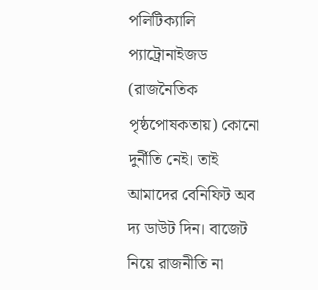পলিটিক্যালি প্যাট্রোনাইজড (রাজনৈতিক পৃষ্ঠপোষকতায়) কোনো দুর্নীতি নেই। তাই আমাদের বেনিফিট অব দ্য ডাউট দিন। বাজেট নিয়ে রাজনীতি না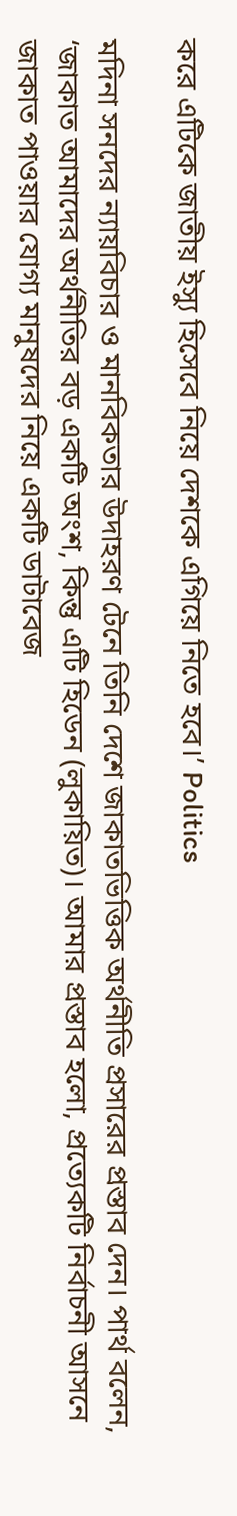করে এটিকে জাতীয় ইস্যু হিসেবে নিয়ে দেশকে এগিয়ে নিতে হবে।’ Politics

মদিনা সনদের ন্যায়বিচার ও মানবিকতার উদাহরণ টেনে তিনি দেশে জাকাতভিত্তিক অর্থনীতি প্রসারের প্রস্তাব দেন। পার্থ বলেন, ‘জাকাত আমাদের অর্থনীতির বড় একটি অংশ, কিন্তু এটি হিডেন (লুকায়িত)। আমার প্রস্তাব হলো, প্রত্যেকটি নির্বাচনী আসনে জাকাত পাওয়ার যোগ্য মানুষদের নিয়ে একটি ডাটাবেজ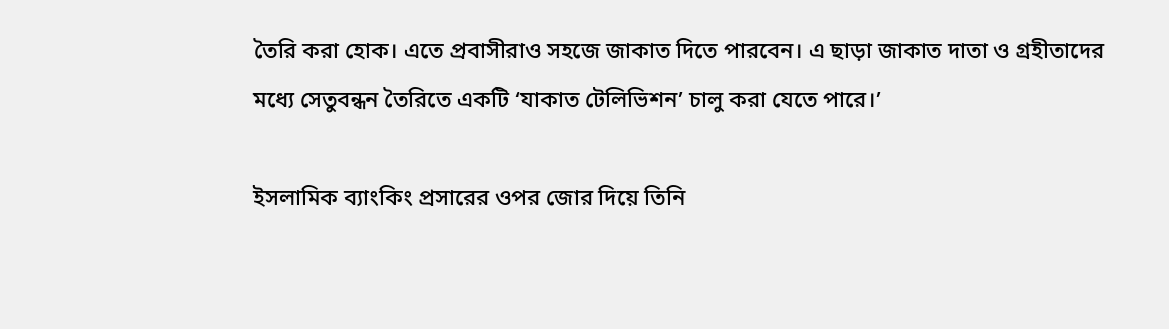তৈরি করা হোক। এতে প্রবাসীরাও সহজে জাকাত দিতে পারবেন। এ ছাড়া জাকাত দাতা ও গ্রহীতাদের মধ্যে সেতুবন্ধন তৈরিতে একটি ‘যাকাত টেলিভিশন’ চালু করা যেতে পারে।’

ইসলামিক ব্যাংকিং প্রসারের ওপর জোর দিয়ে তিনি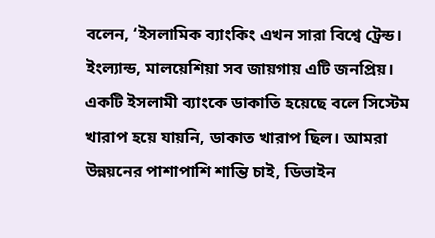বলেন, ‘ইসলামিক ব্যাংকিং এখন সারা বিশ্বে ট্রেন্ড। ইংল্যান্ড, মালয়েশিয়া সব জায়গায় এটি জনপ্রিয়। একটি ইসলামী ব্যাংকে ডাকাতি হয়েছে বলে সিস্টেম খারাপ হয়ে যায়নি, ডাকাত খারাপ ছিল। আমরা উন্নয়নের পাশাপাশি শান্তি চাই, ডিভাইন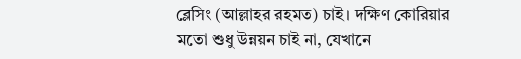ব্লেসিং (আল্লাহর রহমত) চাই। দক্ষিণ কোরিয়ার মতো শুধু উন্নয়ন চাই না, যেখানে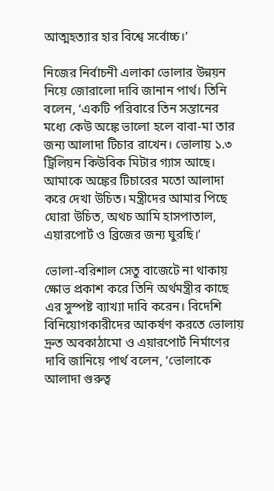আত্মহত্যার হার বিশ্বে সর্বোচ্চ।’

নিজের নির্বাচনী এলাকা ভোলার উন্নয়ন নিয়ে জোরালো দাবি জানান পার্থ। তিনি বলেন, ‘একটি পরিবারে তিন সন্তানের মধ্যে কেউ অঙ্কে ভালো হলে বাবা-মা তার জন্য আলাদা টিচার রাখেন। ভোলায় ১.৩ ট্রিলিয়ন কিউবিক মিটার গ্যাস আছে। আমাকে অঙ্কের টিচারের মতো আলাদা করে দেখা উচিত। মন্ত্রীদের আমার পিছে ঘোরা উচিত, অথচ আমি হাসপাতাল, এয়ারপোর্ট ও ব্রিজের জন্য ঘুরছি।’

ভোলা-বরিশাল সেতু বাজেটে না থাকায় ক্ষোভ প্রকাশ করে তিনি অর্থমন্ত্রীর কাছে এর সুস্পষ্ট ব্যাখ্যা দাবি করেন। বিদেশি বিনিয়োগকারীদের আকর্ষণ করতে ভোলায় দ্রুত অবকাঠামো ও এয়ারপোর্ট নির্মাণের দাবি জানিয়ে পার্থ বলেন, ‘ভোলাকে আলাদা গুরুত্ব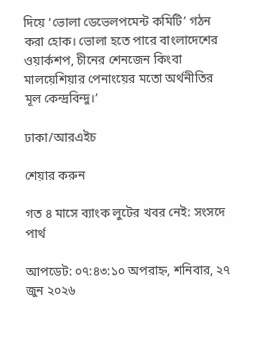দিয়ে ‘ভোলা ডেভেলপমেন্ট কমিটি’ গঠন করা হোক। ভোলা হতে পারে বাংলাদেশের ওয়ার্কশপ, চীনের শেনজেন কিংবা মালয়েশিয়ার পেনাংয়ের মতো অর্থনীতির মূল কেন্দ্রবিন্দু।’

ঢাকা/আরএইচ

শেয়ার করুন

গত ৪ মাসে ব্যাংক লুটের খবর নেই: সংসদে পার্থ

আপডেট: ০৭:৪৩:১০ অপরাহ্ন, শনিবার, ২৭ জুন ২০২৬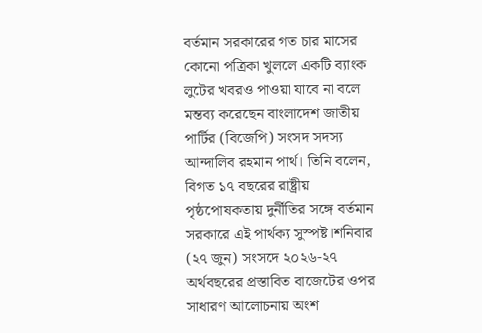বর্তমান সরকারের গত চার মাসের কোনো পত্রিকা খুললে একটি ব্যাংক লুটের খবরও পাওয়া যাবে না বলে মন্তব্য করেছেন বাংলাদেশ জাতীয় পার্টির (বিজেপি) সংসদ সদস্য আন্দালিব রহমান পার্থ। তিনি বলেন, বিগত ১৭ বছরের রাষ্ট্রীয় পৃষ্ঠপোষকতায় দুর্নীতির সঙ্গে বর্তমান সরকারে এই পার্থক্য সুস্পষ্ট।শনিবার (২৭ জুন) সংসদে ২০২৬-২৭ অর্থবছরের প্রস্তাবিত বাজেটের ওপর সাধারণ আলোচনায় অংশ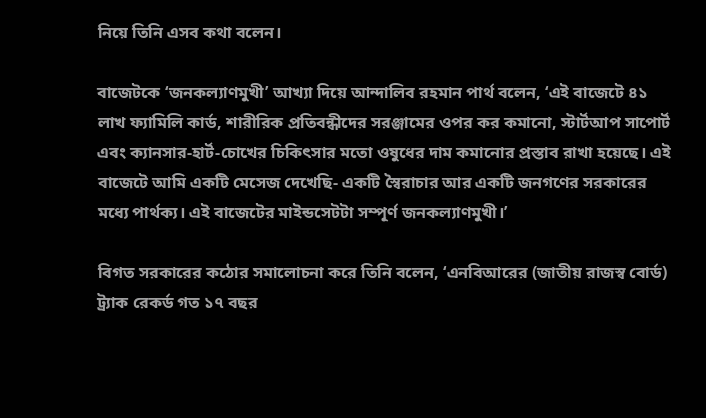নিয়ে তিনি এসব কথা বলেন।

বাজেটকে ‘জনকল্যাণমুখী’ আখ্যা দিয়ে আন্দালিব রহমান পার্থ বলেন, ‘এই বাজেটে ৪১ লাখ ফ্যামিলি কার্ড, শারীরিক প্রতিবন্ধীদের সরঞ্জামের ওপর কর কমানো, স্টার্টআপ সাপোর্ট এবং ক্যানসার-হার্ট-চোখের চিকিৎসার মতো ওষুধের দাম কমানোর প্রস্তাব রাখা হয়েছে। এই বাজেটে আমি একটি মেসেজ দেখেছি- একটি স্বৈরাচার আর একটি জনগণের সরকারের মধ্যে পার্থক্য। এই বাজেটের মাইন্ডসেটটা সম্পূর্ণ জনকল্যাণমুখী।’

বিগত সরকারের কঠোর সমালোচনা করে তিনি বলেন, ‘এনবিআরের (জাতীয় রাজস্ব বোর্ড) ট্র্যাক রেকর্ড গত ১৭ বছর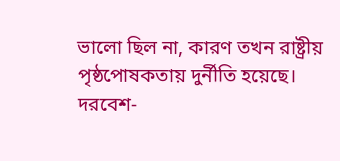ভালো ছিল না, কারণ তখন রাষ্ট্রীয় পৃষ্ঠপোষকতায় দুর্নীতি হয়েছে। দরবেশ-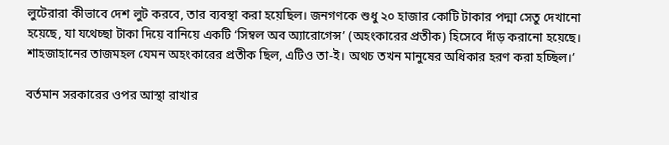লুটেরারা কীভাবে দেশ লুট করবে, তার ব্যবস্থা করা হয়েছিল। জনগণকে শুধু ২০ হাজার কোটি টাকার পদ্মা সেতু দেখানো হয়েছে, যা যথেচ্ছা টাকা দিয়ে বানিয়ে একটি ‘সিম্বল অব অ্যারোগেন্স’ (অহংকারের প্রতীক) হিসেবে দাঁড় করানো হয়েছে। শাহজাহানের তাজমহল যেমন অহংকারের প্রতীক ছিল, এটিও তা-ই। অথচ তখন মানুষের অধিকার হরণ করা হচ্ছিল।’

বর্তমান সরকারের ওপর আস্থা রাখার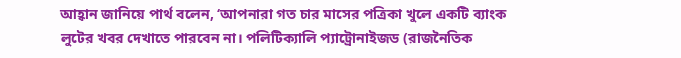আহ্বান জানিয়ে পার্থ বলেন, ‘আপনারা গত চার মাসের পত্রিকা খুলে একটি ব্যাংক লুটের খবর দেখাতে পারবেন না। পলিটিক্যালি প্যাট্রোনাইজড (রাজনৈতিক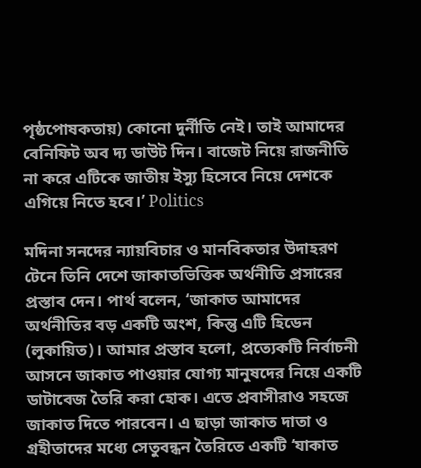পৃষ্ঠপোষকতায়) কোনো দুর্নীতি নেই। তাই আমাদের বেনিফিট অব দ্য ডাউট দিন। বাজেট নিয়ে রাজনীতি না করে এটিকে জাতীয় ইস্যু হিসেবে নিয়ে দেশকে এগিয়ে নিতে হবে।’ Politics

মদিনা সনদের ন্যায়বিচার ও মানবিকতার উদাহরণ টেনে তিনি দেশে জাকাতভিত্তিক অর্থনীতি প্রসারের প্রস্তাব দেন। পার্থ বলেন, ‘জাকাত আমাদের অর্থনীতির বড় একটি অংশ, কিন্তু এটি হিডেন (লুকায়িত)। আমার প্রস্তাব হলো, প্রত্যেকটি নির্বাচনী আসনে জাকাত পাওয়ার যোগ্য মানুষদের নিয়ে একটি ডাটাবেজ তৈরি করা হোক। এতে প্রবাসীরাও সহজে জাকাত দিতে পারবেন। এ ছাড়া জাকাত দাতা ও গ্রহীতাদের মধ্যে সেতুবন্ধন তৈরিতে একটি ‘যাকাত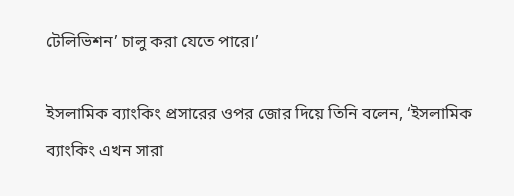টেলিভিশন’ চালু করা যেতে পারে।’

ইসলামিক ব্যাংকিং প্রসারের ওপর জোর দিয়ে তিনি বলেন, ‘ইসলামিক ব্যাংকিং এখন সারা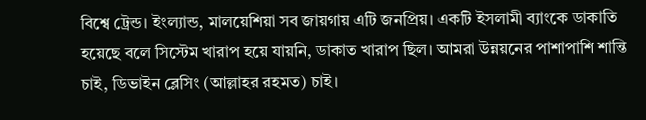বিশ্বে ট্রেন্ড। ইংল্যান্ড, মালয়েশিয়া সব জায়গায় এটি জনপ্রিয়। একটি ইসলামী ব্যাংকে ডাকাতি হয়েছে বলে সিস্টেম খারাপ হয়ে যায়নি, ডাকাত খারাপ ছিল। আমরা উন্নয়নের পাশাপাশি শান্তি চাই, ডিভাইন ব্লেসিং (আল্লাহর রহমত) চাই।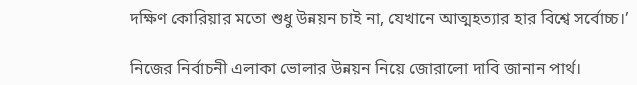দক্ষিণ কোরিয়ার মতো শুধু উন্নয়ন চাই না, যেখানে আত্মহত্যার হার বিশ্বে সর্বোচ্চ।’

নিজের নির্বাচনী এলাকা ভোলার উন্নয়ন নিয়ে জোরালো দাবি জানান পার্থ।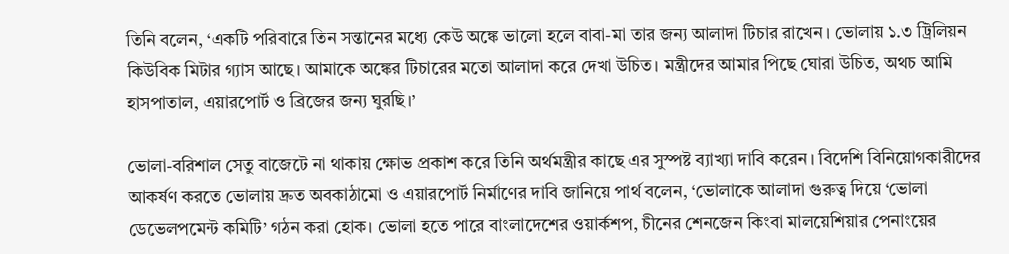তিনি বলেন, ‘একটি পরিবারে তিন সন্তানের মধ্যে কেউ অঙ্কে ভালো হলে বাবা-মা তার জন্য আলাদা টিচার রাখেন। ভোলায় ১.৩ ট্রিলিয়ন কিউবিক মিটার গ্যাস আছে। আমাকে অঙ্কের টিচারের মতো আলাদা করে দেখা উচিত। মন্ত্রীদের আমার পিছে ঘোরা উচিত, অথচ আমি হাসপাতাল, এয়ারপোর্ট ও ব্রিজের জন্য ঘুরছি।’

ভোলা-বরিশাল সেতু বাজেটে না থাকায় ক্ষোভ প্রকাশ করে তিনি অর্থমন্ত্রীর কাছে এর সুস্পষ্ট ব্যাখ্যা দাবি করেন। বিদেশি বিনিয়োগকারীদের আকর্ষণ করতে ভোলায় দ্রুত অবকাঠামো ও এয়ারপোর্ট নির্মাণের দাবি জানিয়ে পার্থ বলেন, ‘ভোলাকে আলাদা গুরুত্ব দিয়ে ‘ভোলা ডেভেলপমেন্ট কমিটি’ গঠন করা হোক। ভোলা হতে পারে বাংলাদেশের ওয়ার্কশপ, চীনের শেনজেন কিংবা মালয়েশিয়ার পেনাংয়ের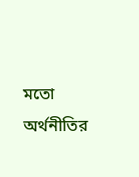মতো অর্থনীতির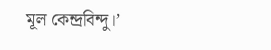মূল কেন্দ্রবিন্দু।’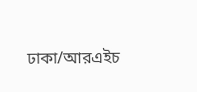ঢাকা/আরএইচ